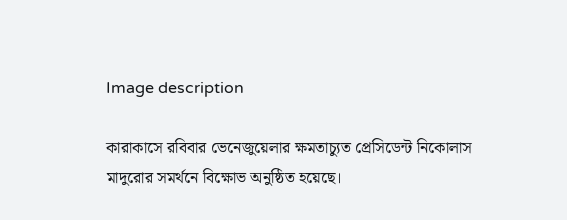Image description

কারাকাসে রবিবার ভেনেজুয়েলার ক্ষমতাচ্যুত প্রেসিডেন্ট নিকোলাস মাদুরোর সমর্থনে বিক্ষোভ অনুষ্ঠিত হয়েছে।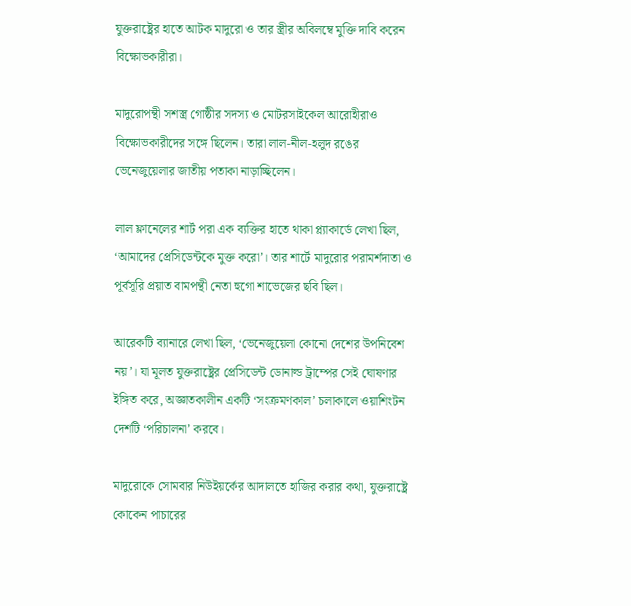যুক্তরাষ্ট্রের হাতে আটক মাদুরো ও তার স্ত্রীর অবিলম্বে মুক্তি দাবি করেন বিক্ষোভকারীরা।

মাদুরোপন্থী সশস্ত্র গোষ্ঠীর সদস্য ও মোটরসাইকেল আরোহীরাও বিক্ষোভকারীদের সঙ্গে ছিলেন। তারা লাল-নীল-হলুদ রঙের ভেনেজুয়েলার জাতীয় পতাকা নাড়াচ্ছিলেন।

লাল ফ্লানেলের শার্ট পরা এক ব্যক্তির হাতে থাকা প্ল্যাকার্ডে লেখা ছিল, ‘আমাদের প্রেসিডেন্টকে মুক্ত করো’। তার শার্টে মাদুরোর পরামর্শদাতা ও পূর্বসূরি প্রয়াত বামপন্থী নেতা হুগো শাভেজের ছবি ছিল।

আরেকটি ব্যানারে লেখা ছিল, ‘ভেনেজুয়েলা কোনো দেশের উপনিবেশ নয়’। যা মূলত যুক্তরাষ্ট্রের প্রেসিডেন্ট ডোনাল্ড ট্রাম্পের সেই ঘোষণার ইঙ্গিত করে, অজ্ঞাতকালীন একটি ‘সংক্রমণকাল’ চলাকালে ওয়াশিংটন দেশটি ‘পরিচালনা’ করবে।

মাদুরোকে সোমবার নিউইয়র্কের আদালতে হাজির করার কথা, যুক্তরাষ্ট্রে কোকেন পাচারের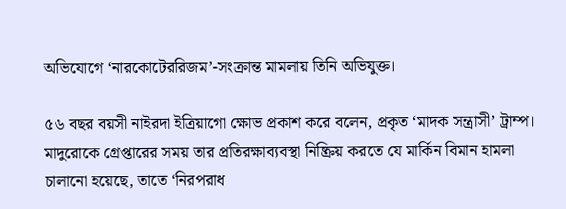অভিযোগে ‘নারকোটেররিজম’-সংক্রান্ত মামলায় তিনি অভিযুক্ত।

৫৬ বছর বয়সী নাইরদা ইত্রিয়াগো ক্ষোভ প্রকাশ করে বলেন, প্রকৃত ‘মাদক সন্ত্রাসী’ ট্রাম্প। মাদুরোকে গ্রেপ্তারের সময় তার প্রতিরক্ষাব্যবস্থা নিষ্ক্রিয় করতে যে মার্কিন বিমান হামলা চালানো হয়েছে, তাতে ‘নিরপরাধ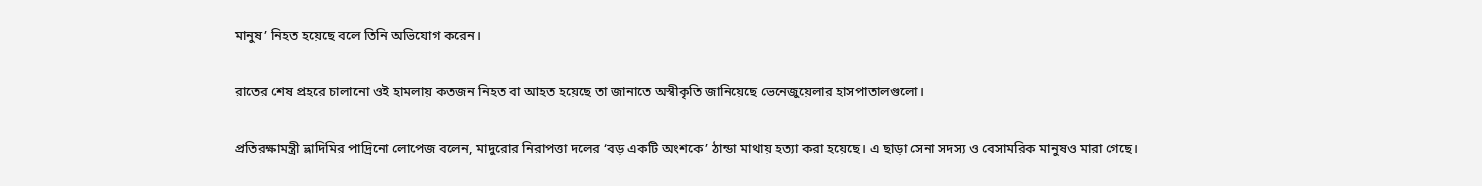মানুষ’ নিহত হয়েছে বলে তিনি অভিযোগ করেন।

রাতের শেষ প্রহরে চালানো ওই হামলায় কতজন নিহত বা আহত হয়েছে তা জানাতে অস্বীকৃতি জানিয়েছে ভেনেজুয়েলার হাসপাতালগুলো।

প্রতিরক্ষামন্ত্রী ভ্লাদিমির পাদ্রিনো লোপেজ বলেন, মাদুরোর নিরাপত্তা দলের ‘বড় একটি অংশকে’ ঠান্ডা মাথায় হত্যা করা হয়েছে। এ ছাড়া সেনা সদস্য ও বেসামরিক মানুষও মারা গেছে।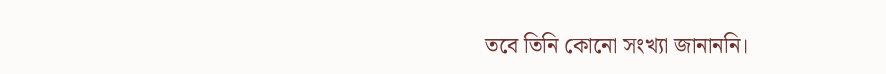তবে তিনি কোনো সংখ্যা জানাননি।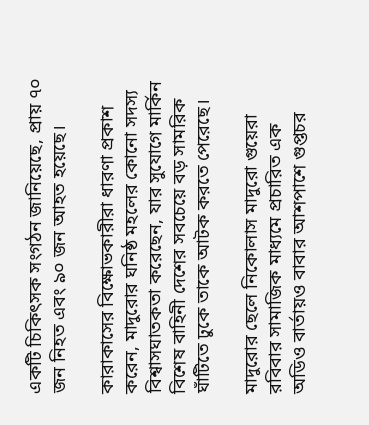একটি চিকিৎসক সংগঠন জানিয়েছে, প্রায় ৭০ জন নিহত এবং ৯০ জন আহত হয়েছে।

কারাকাসের বিক্ষোভকারীরা ধারণা প্রকাশ করেন, মাদুরোর ঘনিষ্ঠ মহলের কোনো সদস্য বিশ্বাসঘাতকতা করেছেন, যার সুযোগে মার্কিন বিশেষ বাহিনী দেশের সবচেয়ে বড় সামরিক ঘাঁটিতে ঢুকে তাকে আটক করতে পেরেছে।

মাদুরোর ছেলে নিকোলাস মাদুরো গুয়েরা রবিবার সামাজিক মাধ্যমে প্রচারিত এক অডিও বার্তায়ও বাবার আশপাশে গুপ্তচর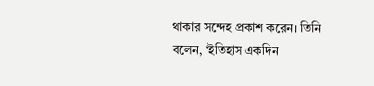থাকার সন্দেহ প্রকাশ করেন। তিনি বলেন, ‘ইতিহাস একদিন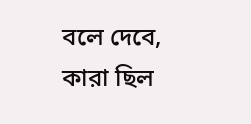বলে দেবে, কারা ছিল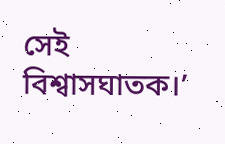সেই বিশ্বাসঘাতক।’